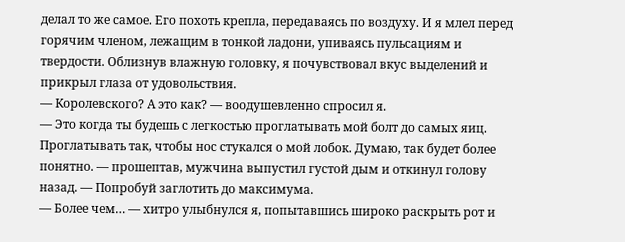делал то же самое. Его похоть крепла, передаваясь по воздуху. И я млел перед горячим членом, лежащим в тонкой ладони, упиваясь пульсациям и твердости. Облизнув влажную головку, я почувствовал вкус выделений и прикрыл глаза от удовольствия.
— Королевского? А это как? — воодушевленно спросил я.
— Это когда ты будешь с легкостью проглатывать мой болт до самых яиц. Проглатывать так, чтобы нос стукался о мой лобок. Думаю, так будет более понятно. — прошептав, мужчина выпустил густой дым и откинул голову назад. — Попробуй заглотить до максимума.
— Более чем… — хитро улыбнулся я, попытавшись широко раскрыть рот и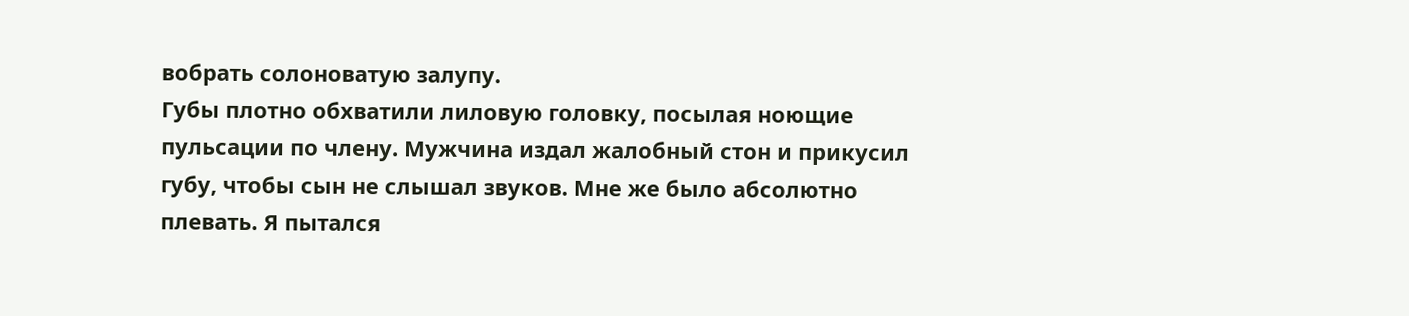вобрать солоноватую залупу.
Губы плотно обхватили лиловую головку, посылая ноющие пульсации по члену. Мужчина издал жалобный стон и прикусил губу, чтобы сын не слышал звуков. Мне же было абсолютно плевать. Я пытался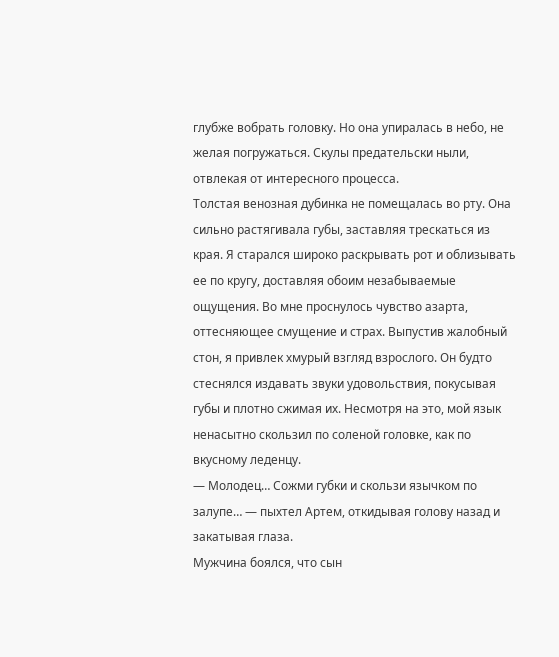глубже вобрать головку. Но она упиралась в небо, не желая погружаться. Скулы предательски ныли, отвлекая от интересного процесса.
Толстая венозная дубинка не помещалась во рту. Она сильно растягивала губы, заставляя трескаться из края. Я старался широко раскрывать рот и облизывать ее по кругу, доставляя обоим незабываемые ощущения. Во мне проснулось чувство азарта, оттесняющее смущение и страх. Выпустив жалобный стон, я привлек хмурый взгляд взрослого. Он будто стеснялся издавать звуки удовольствия, покусывая губы и плотно сжимая их. Несмотря на это, мой язык ненасытно скользил по соленой головке, как по вкусному леденцу.
— Молодец… Сожми губки и скользи язычком по залупе… — пыхтел Артем, откидывая голову назад и закатывая глаза.
Мужчина боялся, что сын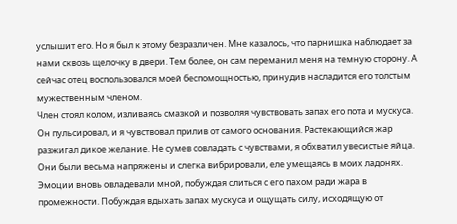услышит его. Но я был к этому безразличен. Мне казалось, что парнишка наблюдает за нами сквозь щелочку в двери. Тем более, он сам переманил меня на темную сторону. А сейчас отец воспользовался моей беспомощностью, принудив насладится его толстым мужественным членом.
Член стоял колом, изливаясь смазкой и позволяя чувствовать запах его пота и мускуса. Он пульсировал, и я чувствовал прилив от самого основания. Растекающийся жар разжигал дикое желание. Не сумев совладать с чувствами, я обхватил увесистые яйца. Они были весьма напряжены и слегка вибрировали, еле умещаясь в моих ладонях. Эмоции вновь овладевали мной, побуждая слиться с его пахом ради жара в промежности. Побуждая вдыхать запах мускуса и ощущать силу, исходящую от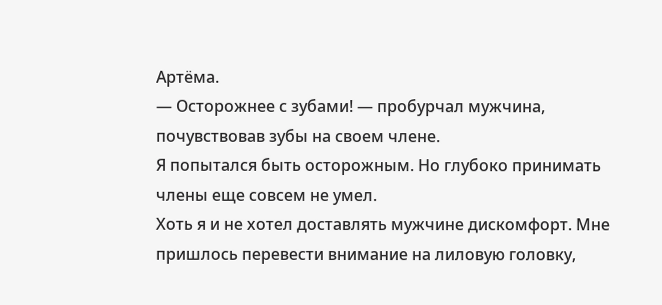Артёма.
— Осторожнее с зубами! — пробурчал мужчина, почувствовав зубы на своем члене.
Я попытался быть осторожным. Но глубоко принимать члены еще совсем не умел.
Хоть я и не хотел доставлять мужчине дискомфорт. Мне пришлось перевести внимание на лиловую головку,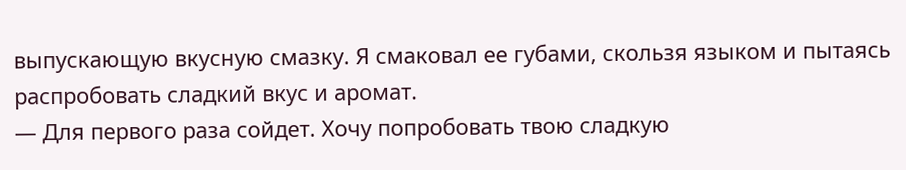выпускающую вкусную смазку. Я смаковал ее губами, скользя языком и пытаясь распробовать сладкий вкус и аромат.
— Для первого раза сойдет. Хочу попробовать твою сладкую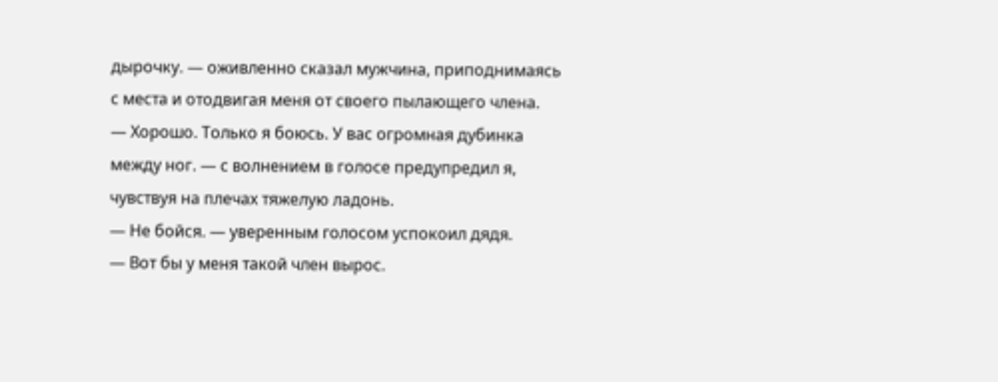дырочку. — оживленно сказал мужчина, приподнимаясь с места и отодвигая меня от своего пылающего члена.
— Хорошо. Только я боюсь. У вас огромная дубинка между ног. — с волнением в голосе предупредил я, чувствуя на плечах тяжелую ладонь.
— Не бойся. — уверенным голосом успокоил дядя.
— Вот бы у меня такой член вырос.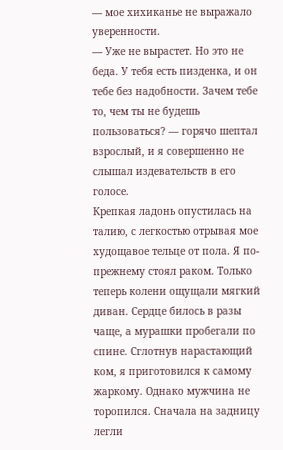— мое хихиканье не выражало уверенности.
— Уже не вырастет. Но это не беда. У тебя есть пизденка, и он тебе без надобности. Зачем тебе то, чем ты не будешь пользоваться? — горячо шептал взрослый, и я совершенно не слышал издевательств в его голосе.
Крепкая ладонь опустилась на талию, с легкостью отрывая мое худощавое тельце от пола. Я по-прежнему стоял раком. Только теперь колени ощущали мягкий диван. Сердце билось в разы чаще, а мурашки пробегали по спине. Сглотнув нарастающий ком, я приготовился к самому жаркому. Однако мужчина не торопился. Сначала на задницу легли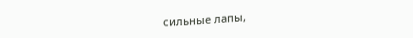сильные лапы,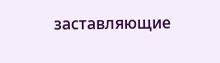заставляющие